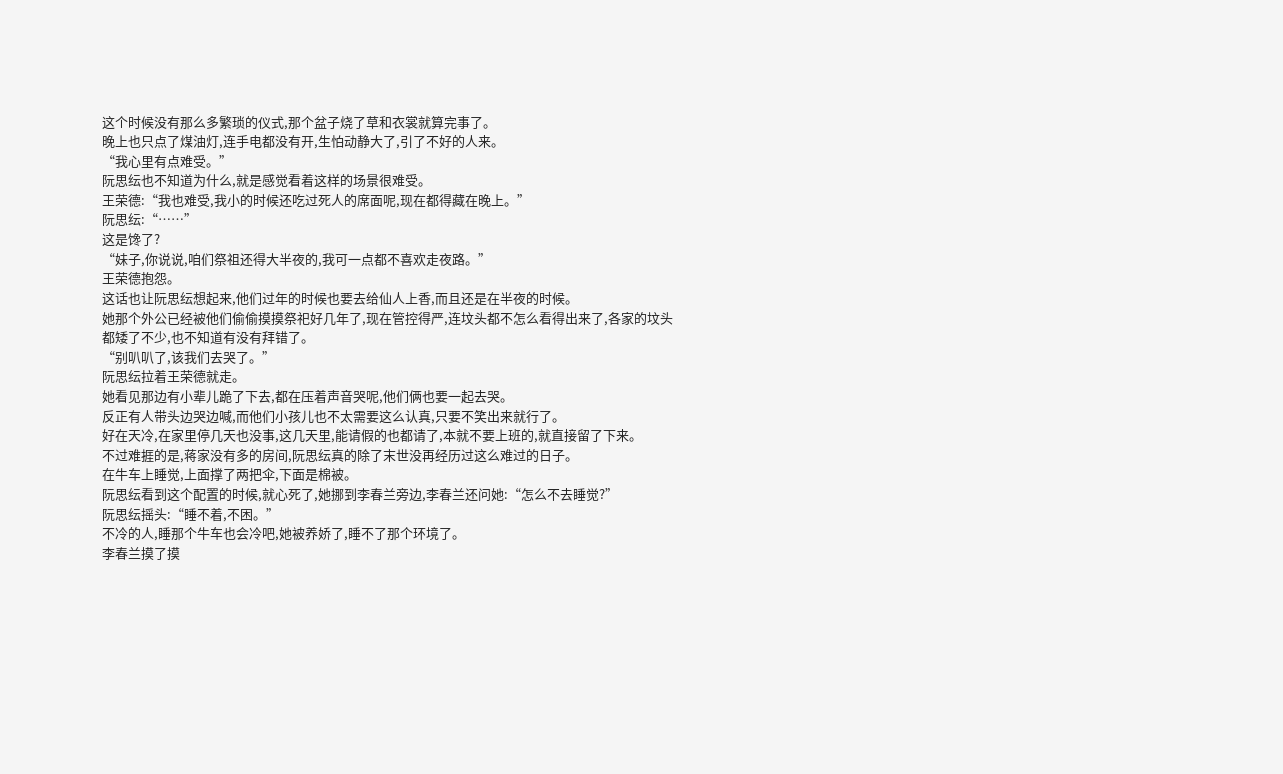这个时候没有那么多繁琐的仪式,那个盆子烧了草和衣裳就算完事了。
晚上也只点了煤油灯,连手电都没有开,生怕动静大了,引了不好的人来。
“我心里有点难受。”
阮思纭也不知道为什么,就是感觉看着这样的场景很难受。
王荣德:“我也难受,我小的时候还吃过死人的席面呢,现在都得藏在晚上。”
阮思纭:“……”
这是馋了?
“妹子,你说说,咱们祭祖还得大半夜的,我可一点都不喜欢走夜路。”
王荣德抱怨。
这话也让阮思纭想起来,他们过年的时候也要去给仙人上香,而且还是在半夜的时候。
她那个外公已经被他们偷偷摸摸祭祀好几年了,现在管控得严,连坟头都不怎么看得出来了,各家的坟头都矮了不少,也不知道有没有拜错了。
“别叭叭了,该我们去哭了。”
阮思纭拉着王荣德就走。
她看见那边有小辈儿跪了下去,都在压着声音哭呢,他们俩也要一起去哭。
反正有人带头边哭边喊,而他们小孩儿也不太需要这么认真,只要不笑出来就行了。
好在天冷,在家里停几天也没事,这几天里,能请假的也都请了,本就不要上班的,就直接留了下来。
不过难捱的是,蒋家没有多的房间,阮思纭真的除了末世没再经历过这么难过的日子。
在牛车上睡觉,上面撑了两把伞,下面是棉被。
阮思纭看到这个配置的时候,就心死了,她挪到李春兰旁边,李春兰还问她:“怎么不去睡觉?”
阮思纭摇头:“睡不着,不困。”
不冷的人,睡那个牛车也会冷吧,她被养娇了,睡不了那个环境了。
李春兰摸了摸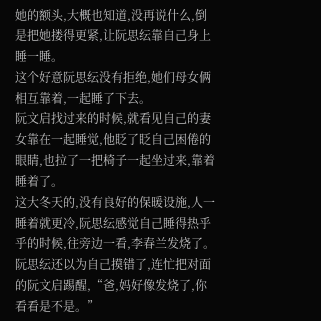她的额头,大概也知道,没再说什么,倒是把她搂得更紧,让阮思纭靠自己身上睡一睡。
这个好意阮思纭没有拒绝,她们母女俩相互靠着,一起睡了下去。
阮文启找过来的时候,就看见自己的妻女靠在一起睡觉,他眨了眨自己困倦的眼睛,也拉了一把椅子一起坐过来,靠着睡着了。
这大冬天的,没有良好的保暖设施,人一睡着就更冷,阮思纭感觉自己睡得热乎乎的时候,往旁边一看,李春兰发烧了。
阮思纭还以为自己摸错了,连忙把对面的阮文启踢醒,“爸,妈好像发烧了,你看看是不是。”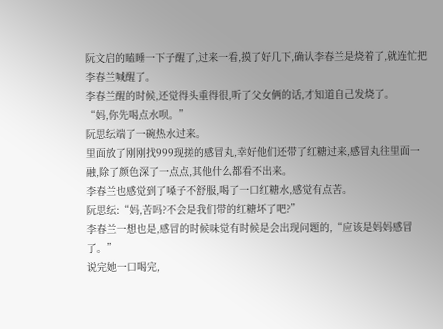阮文启的瞌睡一下子醒了,过来一看,摸了好几下,确认李春兰是烧着了,就连忙把李春兰喊醒了。
李春兰醒的时候,还觉得头重得很,听了父女俩的话,才知道自己发烧了。
“妈,你先喝点水呗。”
阮思纭端了一碗热水过来。
里面放了刚刚找999现搓的感冒丸,幸好他们还带了红糖过来,感冒丸往里面一融,除了颜色深了一点点,其他什么都看不出来。
李春兰也感觉到了嗓子不舒服,喝了一口红糖水,感觉有点苦。
阮思纭:“妈,苦吗?不会是我们带的红糖坏了吧?”
李春兰一想也是,感冒的时候味觉有时候是会出现问题的,“应该是妈妈感冒了。”
说完她一口喝完,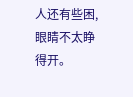人还有些困,眼睛不太睁得开。